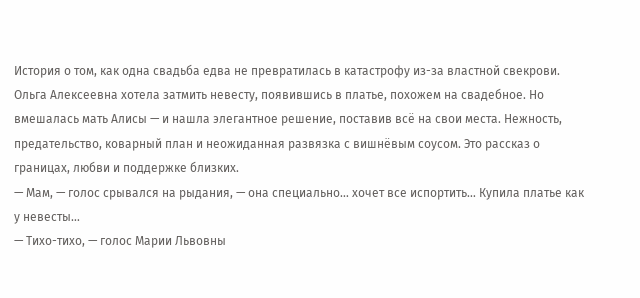История о том, как одна свадьба едва не превратилась в катастрофу из-за властной свекрови. Ольга Алексеевна хотела затмить невесту, появившись в платье, похожем на свадебное. Но вмешалась мать Алисы — и нашла элегантное решение, поставив всё на свои места. Нежность, предательство, коварный план и неожиданная развязка с вишнёвым соусом. Это рассказ о границах, любви и поддержке близких.
— Мам, — голос срывался на рыдания, — она специально… хочет все испортить… Купила платье как у невесты…
— Тихо-тихо, — голос Марии Львовны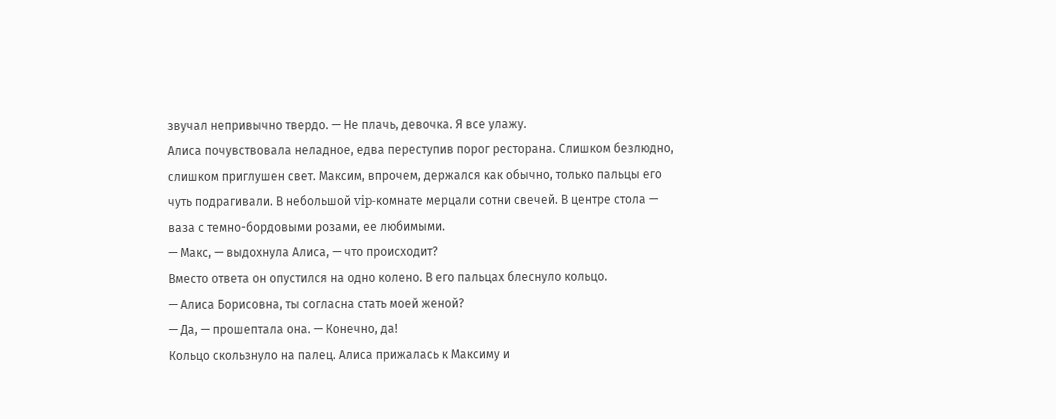звучал непривычно твердо. — Не плачь, девочка. Я все улажу.
Алиса почувствовала неладное, едва переступив порог ресторана. Слишком безлюдно, слишком приглушен свет. Максим, впрочем, держался как обычно, только пальцы его чуть подрагивали. В небольшой vip-комнате мерцали сотни свечей. В центре стола — ваза с темно-бордовыми розами, ее любимыми.
— Макс, — выдохнула Алиса, — что происходит?
Вместо ответа он опустился на одно колено. В его пальцах блеснуло кольцо.
— Алиса Борисовна, ты согласна стать моей женой?
— Да, — прошептала она. — Конечно, да!
Кольцо скользнуло на палец. Алиса прижалась к Максиму и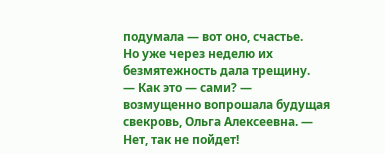подумала — вот оно, счастье.
Но уже через неделю их безмятежность дала трещину.
— Как это — сами? — возмущенно вопрошала будущая свекровь, Ольга Алексеевна. — Нет, так не пойдет!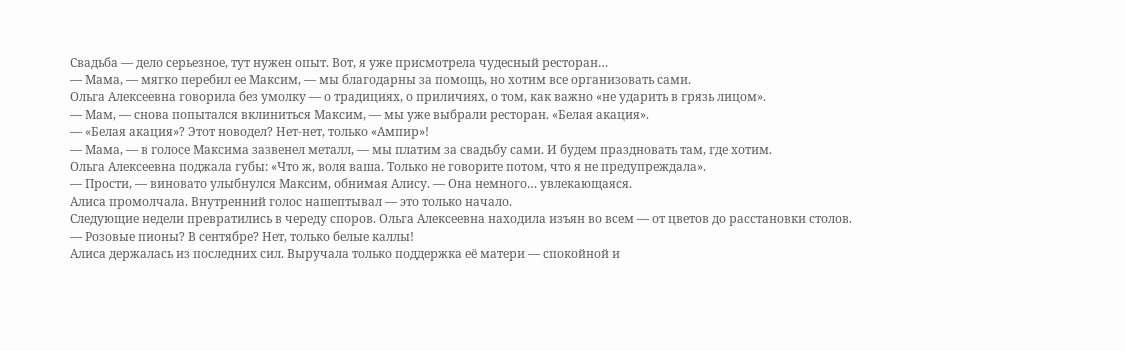Свадьба — дело серьезное, тут нужен опыт. Вот, я уже присмотрела чудесный ресторан…
— Мама, — мягко перебил ее Максим, — мы благодарны за помощь, но хотим все организовать сами.
Ольга Алексеевна говорила без умолку — о традициях, о приличиях, о том, как важно «не ударить в грязь лицом».
— Мам, — снова попытался вклиниться Максим, — мы уже выбрали ресторан. «Белая акация».
— «Белая акация»? Этот новодел? Нет-нет, только «Ампир»!
— Мама, — в голосе Максима зазвенел металл, — мы платим за свадьбу сами. И будем праздновать там, где хотим.
Ольга Алексеевна поджала губы: «Что ж, воля ваша. Только не говорите потом, что я не предупреждала».
— Прости, — виновато улыбнулся Максим, обнимая Алису. — Она немного… увлекающаяся.
Алиса промолчала. Внутренний голос нашептывал — это только начало.
Следующие недели превратились в череду споров. Ольга Алексеевна находила изъян во всем — от цветов до расстановки столов.
— Розовые пионы? В сентябре? Нет, только белые каллы!
Алиса держалась из последних сил. Выручала только поддержка её матери — спокойной и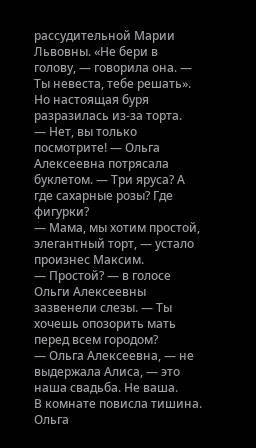рассудительной Марии Львовны. «Не бери в голову, — говорила она. — Ты невеста, тебе решать».
Но настоящая буря разразилась из-за торта.
— Нет, вы только посмотрите! — Ольга Алексеевна потрясала буклетом. — Три яруса? А где сахарные розы? Где фигурки?
— Мама, мы хотим простой, элегантный торт, — устало произнес Максим.
— Простой? — в голосе Ольги Алексеевны зазвенели слезы. — Ты хочешь опозорить мать перед всем городом?
— Ольга Алексеевна, — не выдержала Алиса, — это наша свадьба. Не ваша.
В комнате повисла тишина. Ольга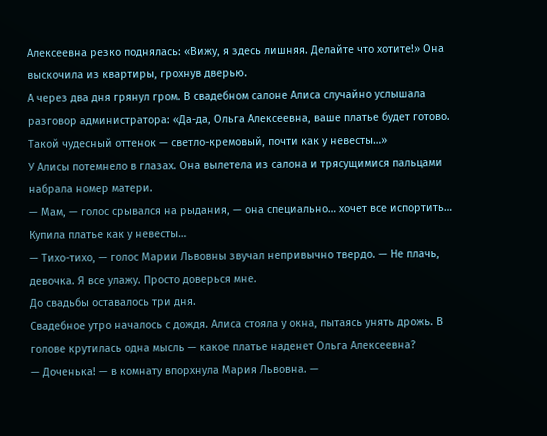Алексеевна резко поднялась: «Вижу, я здесь лишняя. Делайте что хотите!» Она выскочила из квартиры, грохнув дверью.
А через два дня грянул гром. В свадебном салоне Алиса случайно услышала разговор администратора: «Да-да, Ольга Алексеевна, ваше платье будет готово. Такой чудесный оттенок — светло-кремовый, почти как у невесты…»
У Алисы потемнело в глазах. Она вылетела из салона и трясущимися пальцами набрала номер матери.
— Мам, — голос срывался на рыдания, — она специально… хочет все испортить… Купила платье как у невесты…
— Тихо-тихо, — голос Марии Львовны звучал непривычно твердо. — Не плачь, девочка. Я все улажу. Просто доверься мне.
До свадьбы оставалось три дня.
Свадебное утро началось с дождя. Алиса стояла у окна, пытаясь унять дрожь. В голове крутилась одна мысль — какое платье наденет Ольга Алексеевна?
— Доченька! — в комнату впорхнула Мария Львовна. —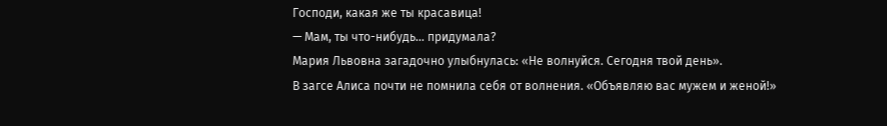Господи, какая же ты красавица!
— Мам, ты что-нибудь… придумала?
Мария Львовна загадочно улыбнулась: «Не волнуйся. Сегодня твой день».
В загсе Алиса почти не помнила себя от волнения. «Объявляю вас мужем и женой!»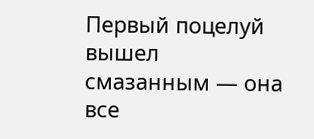Первый поцелуй вышел смазанным — она все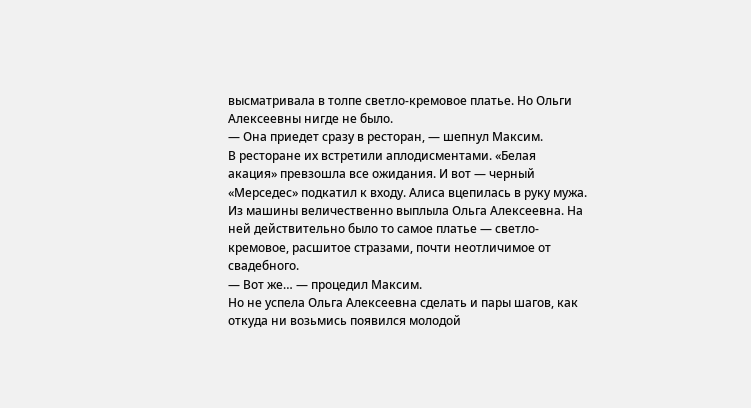высматривала в толпе светло-кремовое платье. Но Ольги Алексеевны нигде не было.
— Она приедет сразу в ресторан, — шепнул Максим.
В ресторане их встретили аплодисментами. «Белая акация» превзошла все ожидания. И вот — черный «Мерседес» подкатил к входу. Алиса вцепилась в руку мужа.
Из машины величественно выплыла Ольга Алексеевна. На ней действительно было то самое платье — светло-кремовое, расшитое стразами, почти неотличимое от свадебного.
— Вот же… — процедил Максим.
Но не успела Ольга Алексеевна сделать и пары шагов, как откуда ни возьмись появился молодой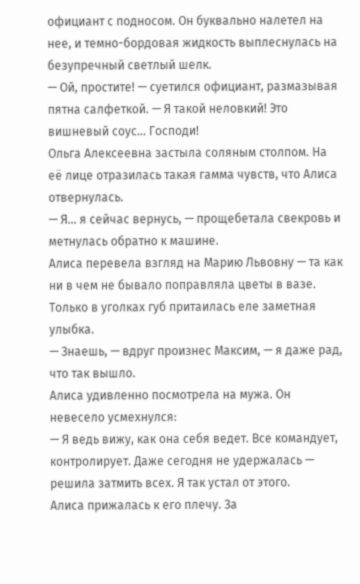официант с подносом. Он буквально налетел на нее, и темно-бордовая жидкость выплеснулась на безупречный светлый шелк.
— Ой, простите! — суетился официант, размазывая пятна салфеткой. — Я такой неловкий! Это вишневый соус… Господи!
Ольга Алексеевна застыла соляным столпом. На её лице отразилась такая гамма чувств, что Алиса отвернулась.
— Я… я сейчас вернусь, — прощебетала свекровь и метнулась обратно к машине.
Алиса перевела взгляд на Марию Львовну — та как ни в чем не бывало поправляла цветы в вазе. Только в уголках губ притаилась еле заметная улыбка.
— Знаешь, — вдруг произнес Максим, — я даже рад, что так вышло.
Алиса удивленно посмотрела на мужа. Он невесело усмехнулся:
— Я ведь вижу, как она себя ведет. Все командует, контролирует. Даже сегодня не удержалась — решила затмить всех. Я так устал от этого.
Алиса прижалась к его плечу. За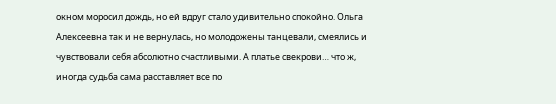окном моросил дождь, но ей вдруг стало удивительно спокойно. Ольга Алексеевна так и не вернулась, но молодожены танцевали, смеялись и чувствовали себя абсолютно счастливыми. А платье свекрови… что ж, иногда судьба сама расставляет все по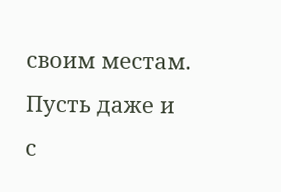своим местам. Пусть даже и с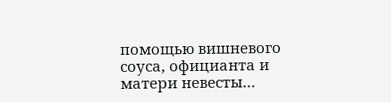помощью вишневого соуса, официанта и матери невесты…